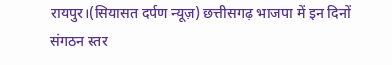रायपुर।(सियासत दर्पण न्यूज़) छत्तीसगढ़ भाजपा में इन दिनों संगठन स्तर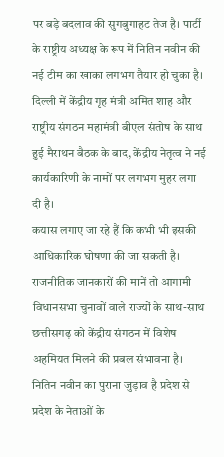पर बड़े बदलाव की सुगबुगाहट तेज है। पार्टी के राष्ट्रीय अध्यक्ष के रूप में नितिन नवीन की नई टीम का खाका लगभग तैयार हो चुका है। दिल्ली में केंद्रीय गृह मंत्री अमित शाह और राष्ट्रीय संगठन महामंत्री बीएल संतोष के साथ हुई मैराथन बैठक के बाद, केंद्रीय नेतृत्व ने नई कार्यकारिणी के नामों पर लगभग मुहर लगा दी है।
कयास लगाए जा रहे हैं कि कभी भी इसकी आधिकारिक घोषणा की जा सकती है। राजनीतिक जानकारों की मानें तो आगामी विधानसभा चुनावों वाले राज्यों के साथ-साथ छत्तीसगढ़ को केंद्रीय संगठन में विशेष अहमियत मिलने की प्रबल संभावना है।
नितिन नवीन का पुराना जुड़ाव है प्रदेश से
प्रदेश के नेताओं के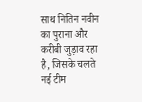साथ नितिन नवीन का पुराना और करीबी जुड़ाव रहा है, जिसके चलते नई टीम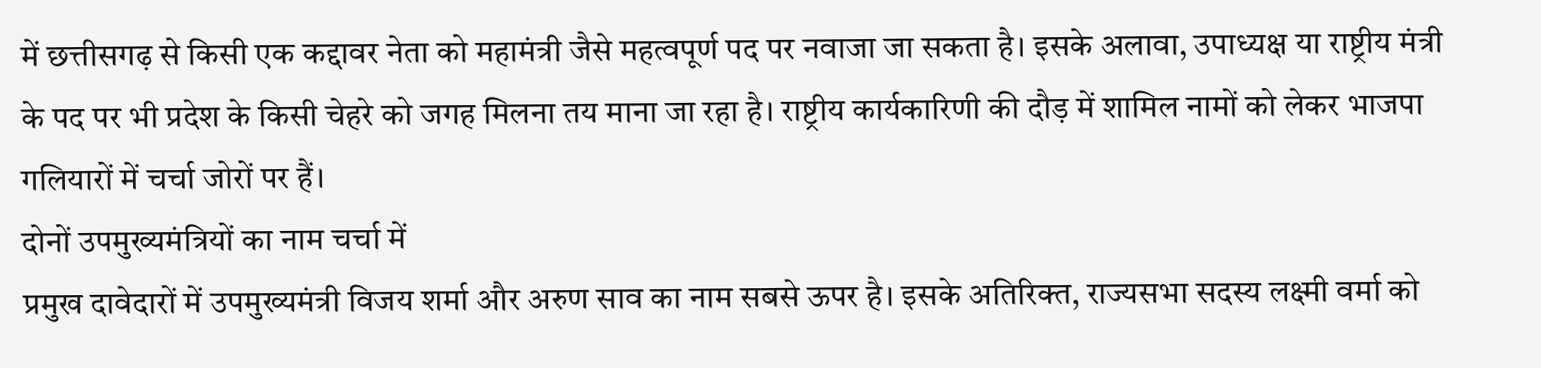में छत्तीसगढ़ से किसी एक कद्दावर नेता को महामंत्री जैसे महत्वपूर्ण पद पर नवाजा जा सकता है। इसके अलावा, उपाध्यक्ष या राष्ट्रीय मंत्री के पद पर भी प्रदेश के किसी चेहरे को जगह मिलना तय माना जा रहा है। राष्ट्रीय कार्यकारिणी की दौड़ में शामिल नामों को लेकर भाजपा गलियारों में चर्चा जोरों पर हैं।
दोनों उपमुख्यमंत्रियों का नाम चर्चा में
प्रमुख दावेदारों में उपमुख्यमंत्री विजय शर्मा और अरुण साव का नाम सबसे ऊपर है। इसके अतिरिक्त, राज्यसभा सदस्य लक्ष्मी वर्मा को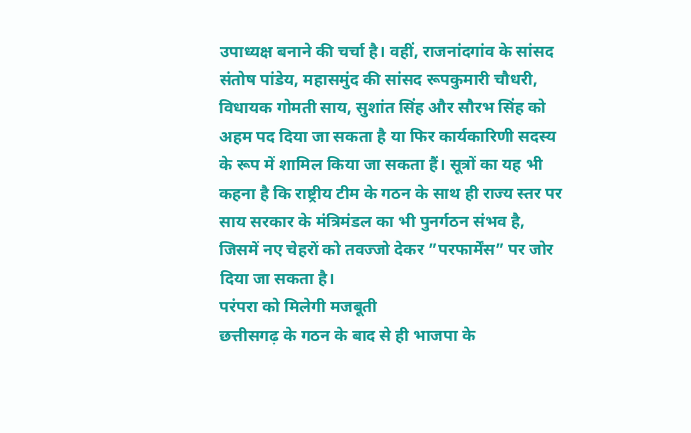उपाध्यक्ष बनाने की चर्चा है। वहीं, राजनांदगांव के सांसद संतोष पांडेय, महासमुंद की सांसद रूपकुमारी चौधरी, विधायक गोमती साय, सुशांत सिंह और सौरभ सिंह को अहम पद दिया जा सकता है या फिर कार्यकारिणी सदस्य के रूप में शामिल किया जा सकता हैं। सूत्रों का यह भी कहना है कि राष्ट्रीय टीम के गठन के साथ ही राज्य स्तर पर साय सरकार के मंत्रिमंडल का भी पुनर्गठन संभव है, जिसमें नए चेहरों को तवज्जो देकर ”परफार्मेंस” पर जोर दिया जा सकता है।
परंपरा को मिलेगी मजबूती
छत्तीसगढ़ के गठन के बाद से ही भाजपा के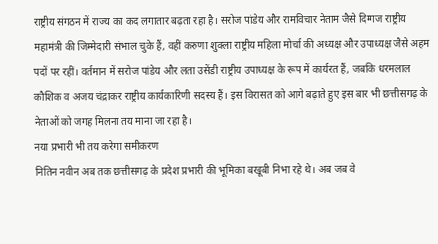राष्ट्रीय संगठन में राज्य का कद लगातार बढ़ता रहा है। सरोज पांडेय और रामविचार नेताम जैसे दिग्गज राष्ट्रीय महामंत्री की जिम्मेदारी संभाल चुके हैं, वहीं करुणा शुक्ला राष्ट्रीय महिला मोर्चा की अध्यक्ष और उपाध्यक्ष जैसे अहम पदों पर रहीं। वर्तमान में सरोज पांडेय और लता उसेंडी राष्ट्रीय उपाध्यक्ष के रूप में कार्यरत हैं, जबकि धरमलाल कौशिक व अजय चंद्राकर राष्ट्रीय कार्यकारिणी सदस्य हैं। इस विरासत को आगे बढ़ाते हुए इस बार भी छत्तीसगढ़ के नेताओं को जगह मिलना तय माना जा रहा है।
नया प्रभारी भी तय करेगा समीकरण
नितिन नवीन अब तक छत्तीसगढ़ के प्रदेश प्रभारी की भूमिका बखूबी निभा रहे थे। अब जब वे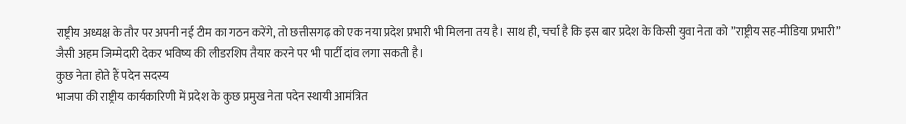राष्ट्रीय अध्यक्ष के तौर पर अपनी नई टीम का गठन करेंगे, तो छत्तीसगढ़ को एक नया प्रदेश प्रभारी भी मिलना तय है। साथ ही, चर्चा है कि इस बार प्रदेश के किसी युवा नेता को ”राष्ट्रीय सह-मीडिया प्रभारी” जैसी अहम जिम्मेदारी देकर भविष्य की लीडरशिप तैयार करने पर भी पार्टी दांव लगा सकती है।
कुछ नेता होते हैं पदेन सदस्य
भाजपा की राष्ट्रीय कार्यकारिणी में प्रदेश के कुछ प्रमुख नेता पदेन स्थायी आमंत्रित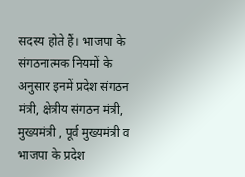सदस्य होते हैं। भाजपा के संगठनात्मक नियमों के अनुसार इनमें प्रदेश संगठन मंत्री, क्षेत्रीय संगठन मंत्री, मुख्यमंत्री , पूर्व मुख्यमंत्री व भाजपा के प्रदेश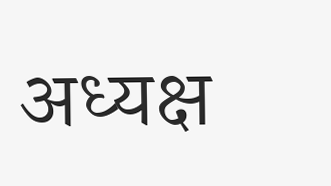अध्यक्ष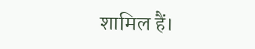शामिल हैं।